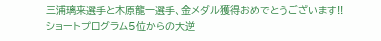三浦璃来選手と木原龍一選手、金メダル獲得おめでとうございます!!
ショートプログラム5位からの大逆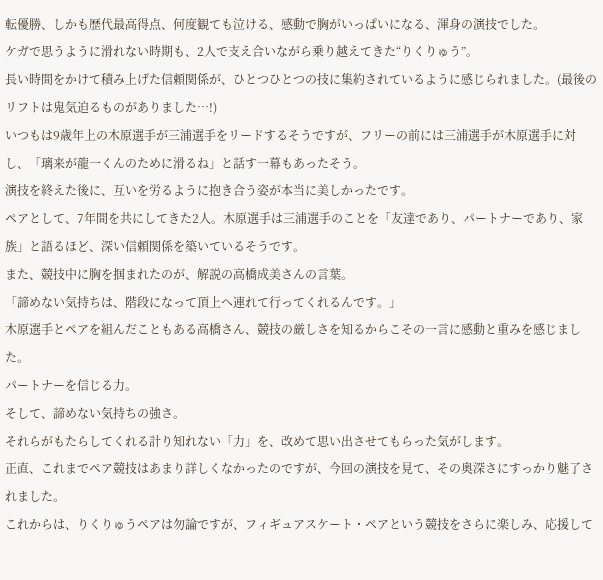転優勝、しかも歴代最高得点、何度観ても泣ける、感動で胸がいっぱいになる、渾身の演技でした。
ケガで思うように滑れない時期も、2人で支え合いながら乗り越えてきた“りくりゅう”。
長い時間をかけて積み上げた信頼関係が、ひとつひとつの技に集約されているように感じられました。(最後のリフトは鬼気迫るものがありました…!)
いつもは9歳年上の木原選手が三浦選手をリードするそうですが、フリーの前には三浦選手が木原選手に対し、「璃来が龍一くんのために滑るね」と話す一幕もあったそう。
演技を終えた後に、互いを労るように抱き合う姿が本当に美しかったです。
ペアとして、7年間を共にしてきた2人。木原選手は三浦選手のことを「友達であり、パートナーであり、家族」と語るほど、深い信頼関係を築いているそうです。
また、競技中に胸を掴まれたのが、解説の高橋成美さんの言葉。
「諦めない気持ちは、階段になって頂上へ連れて行ってくれるんです。」
木原選手とペアを組んだこともある高橋さん、競技の厳しさを知るからこその一言に感動と重みを感じました。
パートナーを信じる力。
そして、諦めない気持ちの強さ。
それらがもたらしてくれる計り知れない「力」を、改めて思い出させてもらった気がします。
正直、これまでペア競技はあまり詳しくなかったのですが、今回の演技を見て、その奥深さにすっかり魅了されました。
これからは、りくりゅうペアは勿論ですが、フィギュアスケート・ペアという競技をさらに楽しみ、応援して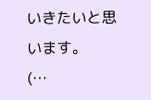いきたいと思います。
(…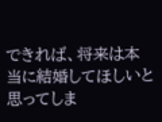できれば、将来は本当に結婚してほしいと思ってしま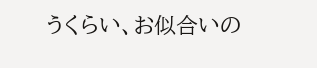うくらい、お似合いの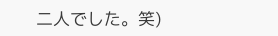二人でした。笑)